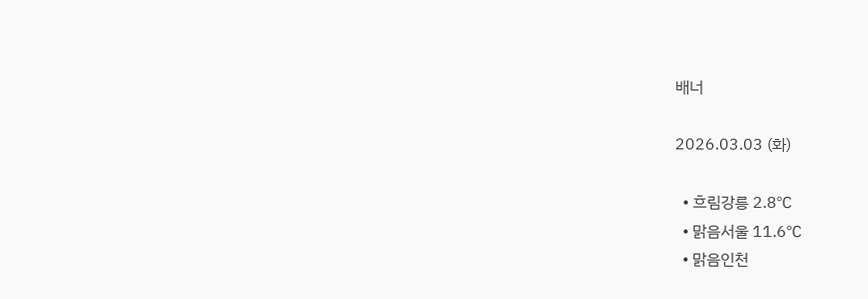배너

2026.03.03 (화)

  • 흐림강릉 2.8℃
  • 맑음서울 11.6℃
  • 맑음인천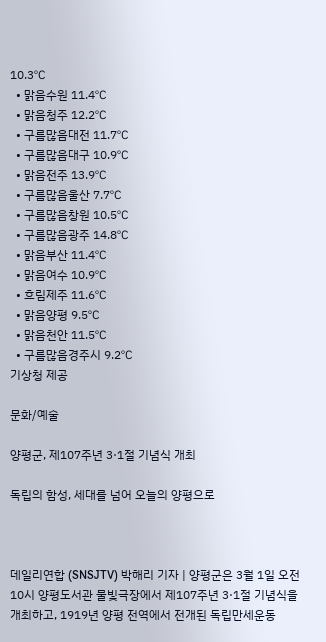10.3℃
  • 맑음수원 11.4℃
  • 맑음청주 12.2℃
  • 구름많음대전 11.7℃
  • 구름많음대구 10.9℃
  • 맑음전주 13.9℃
  • 구름많음울산 7.7℃
  • 구름많음창원 10.5℃
  • 구름많음광주 14.8℃
  • 맑음부산 11.4℃
  • 맑음여수 10.9℃
  • 흐림제주 11.6℃
  • 맑음양평 9.5℃
  • 맑음천안 11.5℃
  • 구름많음경주시 9.2℃
기상청 제공

문화/예술

양평군, 제107주년 3·1절 기념식 개최

독립의 함성, 세대를 넘어 오늘의 양평으로



데일리연합 (SNSJTV) 박해리 기자 | 양평군은 3월 1일 오전 10시 양평도서관 물빛극장에서 제107주년 3·1절 기념식을 개최하고, 1919년 양평 전역에서 전개된 독립만세운동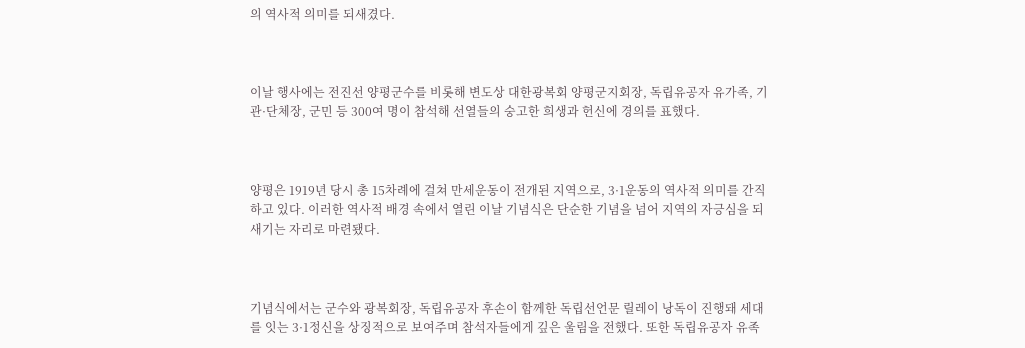의 역사적 의미를 되새겼다.



이날 행사에는 전진선 양평군수를 비롯해 변도상 대한광복회 양평군지회장, 독립유공자 유가족, 기관·단체장, 군민 등 300여 명이 참석해 선열들의 숭고한 희생과 헌신에 경의를 표했다.



양평은 1919년 당시 총 15차례에 걸쳐 만세운동이 전개된 지역으로, 3·1운동의 역사적 의미를 간직하고 있다. 이러한 역사적 배경 속에서 열린 이날 기념식은 단순한 기념을 넘어 지역의 자긍심을 되새기는 자리로 마련됐다.



기념식에서는 군수와 광복회장, 독립유공자 후손이 함께한 독립선언문 릴레이 낭독이 진행돼 세대를 잇는 3·1정신을 상징적으로 보여주며 참석자들에게 깊은 울림을 전했다. 또한 독립유공자 유족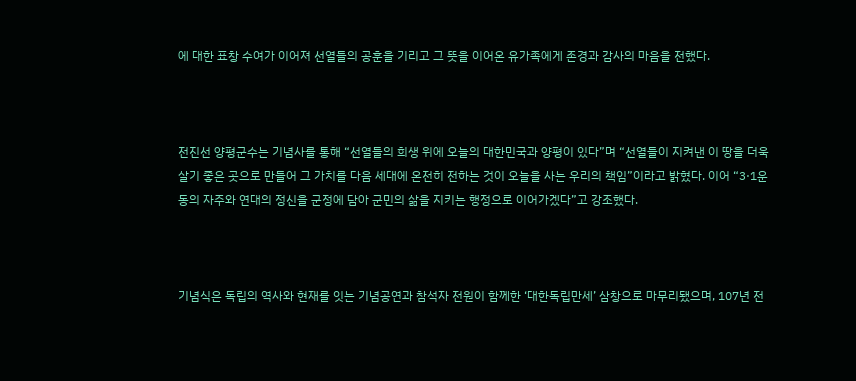에 대한 표창 수여가 이어져 선열들의 공훈을 기리고 그 뜻을 이어온 유가족에게 존경과 감사의 마음을 전했다.



전진선 양평군수는 기념사를 통해 “선열들의 희생 위에 오늘의 대한민국과 양평이 있다”며 “선열들이 지켜낸 이 땅을 더욱 살기 좋은 곳으로 만들어 그 가치를 다음 세대에 온전히 전하는 것이 오늘을 사는 우리의 책임”이라고 밝혔다. 이어 “3·1운동의 자주와 연대의 정신을 군정에 담아 군민의 삶을 지키는 행정으로 이어가겠다”고 강조했다.



기념식은 독립의 역사와 현재를 잇는 기념공연과 참석자 전원이 함께한 ‘대한독립만세’ 삼창으로 마무리됐으며, 107년 전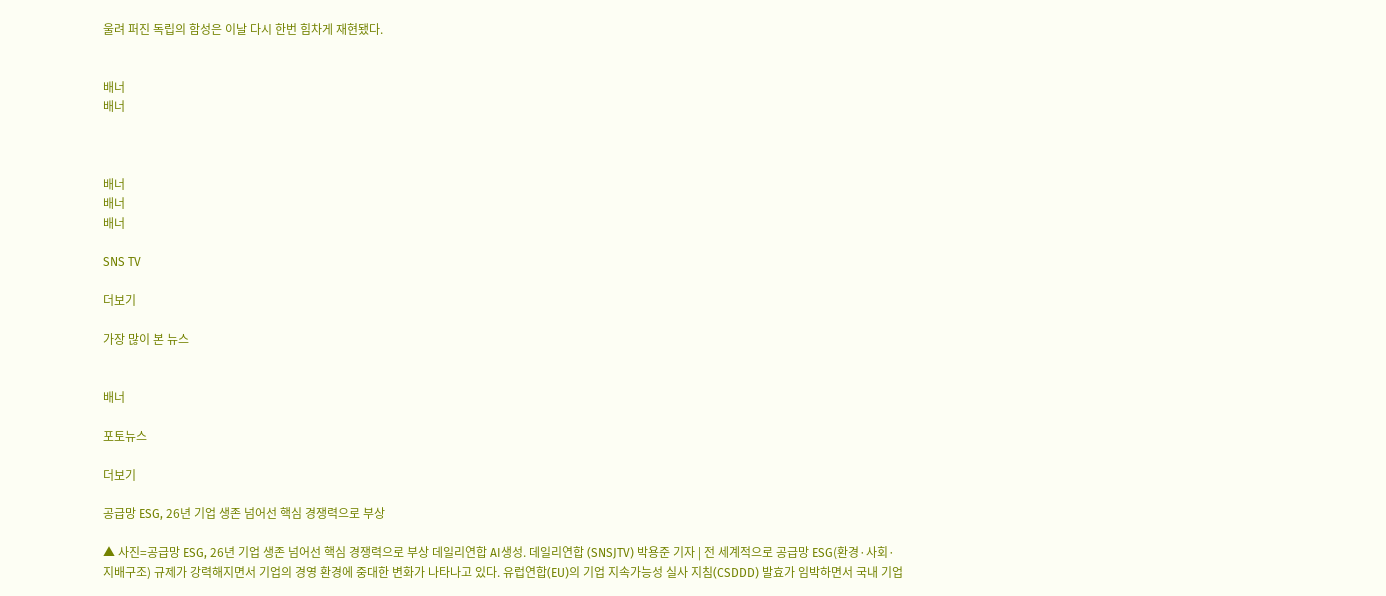울려 퍼진 독립의 함성은 이날 다시 한번 힘차게 재현됐다.


배너
배너



배너
배너
배너

SNS TV

더보기

가장 많이 본 뉴스


배너

포토뉴스

더보기

공급망 ESG, 26년 기업 생존 넘어선 핵심 경쟁력으로 부상

▲ 사진=공급망 ESG, 26년 기업 생존 넘어선 핵심 경쟁력으로 부상 데일리연합 AI생성. 데일리연합 (SNSJTV) 박용준 기자 | 전 세계적으로 공급망 ESG(환경·사회·지배구조) 규제가 강력해지면서 기업의 경영 환경에 중대한 변화가 나타나고 있다. 유럽연합(EU)의 기업 지속가능성 실사 지침(CSDDD) 발효가 임박하면서 국내 기업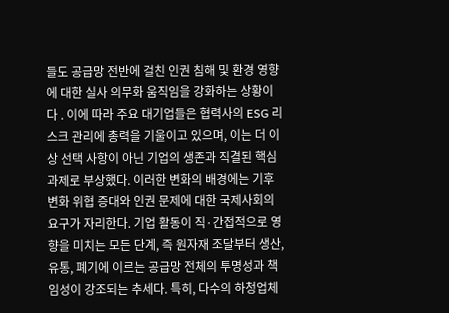들도 공급망 전반에 걸친 인권 침해 및 환경 영향에 대한 실사 의무화 움직임을 강화하는 상황이다 . 이에 따라 주요 대기업들은 협력사의 ESG 리스크 관리에 총력을 기울이고 있으며, 이는 더 이상 선택 사항이 아닌 기업의 생존과 직결된 핵심 과제로 부상했다. 이러한 변화의 배경에는 기후변화 위협 증대와 인권 문제에 대한 국제사회의 요구가 자리한다. 기업 활동이 직·간접적으로 영향을 미치는 모든 단계, 즉 원자재 조달부터 생산, 유통, 폐기에 이르는 공급망 전체의 투명성과 책임성이 강조되는 추세다. 특히, 다수의 하청업체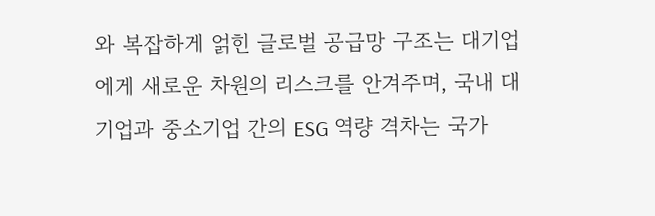와 복잡하게 얽힌 글로벌 공급망 구조는 대기업에게 새로운 차원의 리스크를 안겨주며, 국내 대기업과 중소기업 간의 ESG 역량 격차는 국가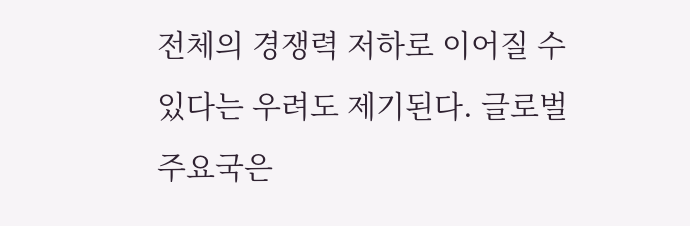전체의 경쟁력 저하로 이어질 수 있다는 우려도 제기된다. 글로벌 주요국은